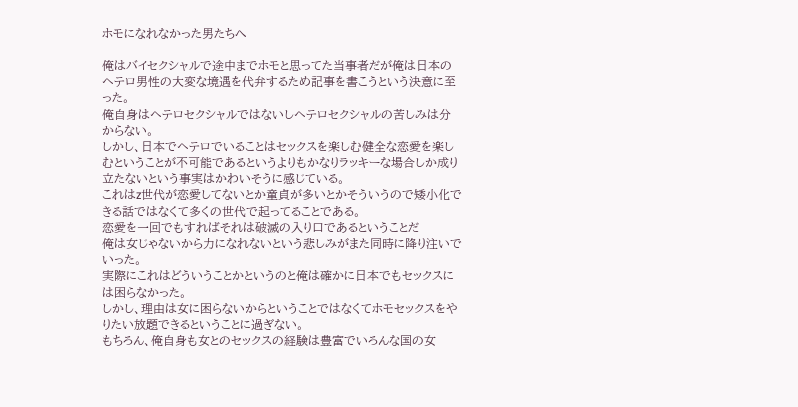ホモになれなかった男たちへ

俺はバイセクシャルで途中までホモと思ってた当事者だが俺は日本のヘテロ男性の大変な境遇を代弁するため記事を書こうという決意に至った。
俺自身はヘテロセクシャルではないしヘテロセクシャルの苦しみは分からない。
しかし、日本でヘテロでいることはセックスを楽しむ健全な恋愛を楽しむということが不可能であるというよりもかなりラッキーな場合しか成り立たないという事実はかわいそうに感じている。
これはz世代が恋愛してないとか童貞が多いとかそういうので矮小化できる話ではなくて多くの世代で起ってることである。
恋愛を一回でもすればそれは破滅の入り口であるということだ
俺は女じゃないから力になれないという悲しみがまた同時に降り注いでいった。
実際にこれはどういうことかというのと俺は確かに日本でもセックスには困らなかった。
しかし、理由は女に困らないからということではなくてホモセックスをやりたい放題できるということに過ぎない。
もちろん、俺自身も女とのセックスの経験は豊富でいろんな国の女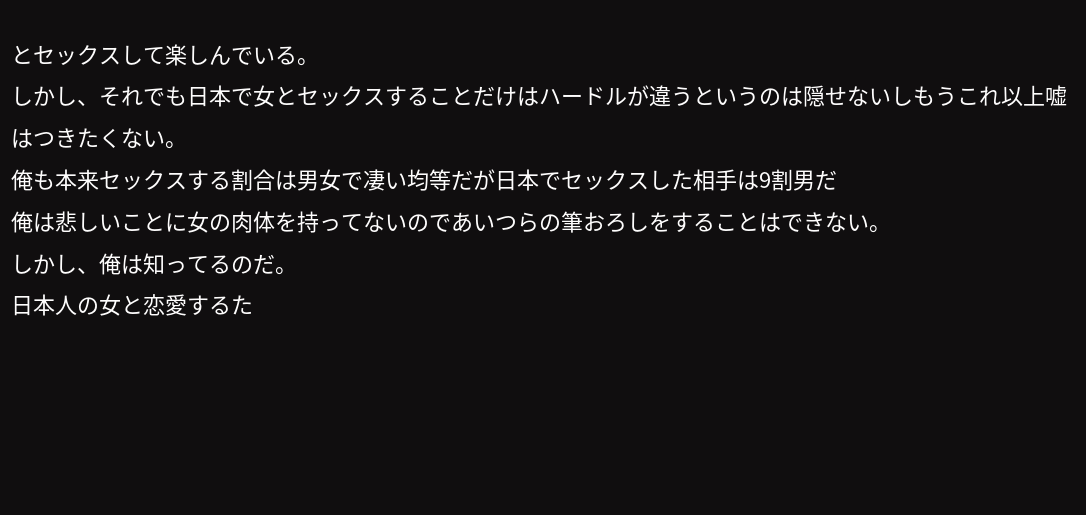とセックスして楽しんでいる。
しかし、それでも日本で女とセックスすることだけはハードルが違うというのは隠せないしもうこれ以上嘘はつきたくない。
俺も本来セックスする割合は男女で凄い均等だが日本でセックスした相手は9割男だ
俺は悲しいことに女の肉体を持ってないのであいつらの筆おろしをすることはできない。
しかし、俺は知ってるのだ。
日本人の女と恋愛するた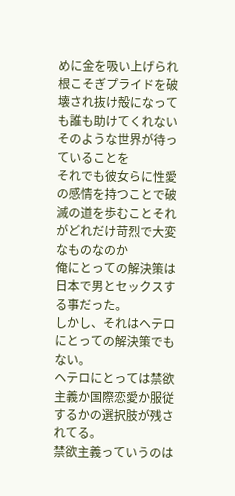めに金を吸い上げられ根こそぎプライドを破壊され抜け殻になっても誰も助けてくれないそのような世界が待っていることを
それでも彼女らに性愛の感情を持つことで破滅の道を歩むことそれがどれだけ苛烈で大変なものなのか
俺にとっての解決策は日本で男とセックスする事だった。
しかし、それはヘテロにとっての解決策でもない。
ヘテロにとっては禁欲主義か国際恋愛か服従するかの選択肢が残されてる。
禁欲主義っていうのは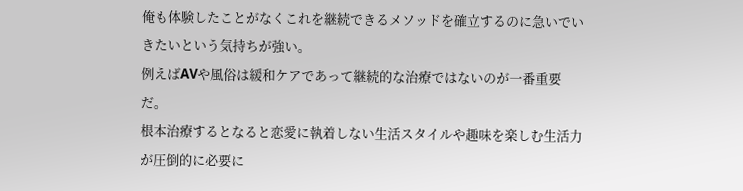俺も体験したことがなくこれを継続できるメソッドを確立するのに急いでいきたいという気持ちが強い。
例えばAVや風俗は緩和ケアであって継続的な治療ではないのが一番重要だ。
根本治療するとなると恋愛に執着しない生活スタイルや趣味を楽しむ生活力が圧倒的に必要に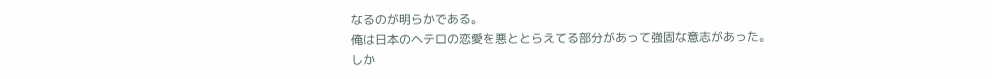なるのが明らかである。
俺は日本のヘテロの恋愛を悪ととらえてる部分があって強固な意志があった。
しか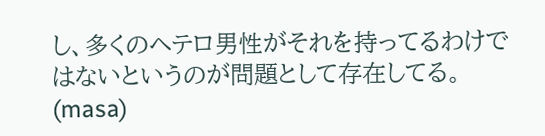し、多くのヘテロ男性がそれを持ってるわけではないというのが問題として存在してる。
(masa)